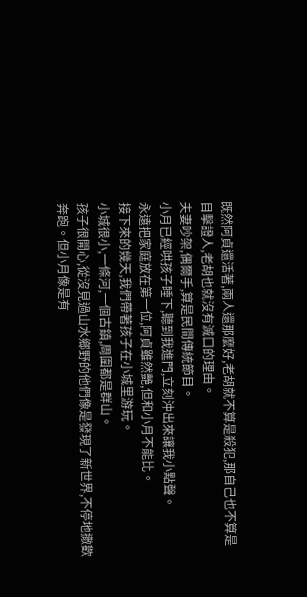既然阿貞還活著,兩人還那麼好,老胡就不算是殺犯,那自己也不算是目擊證人,老胡也就沒有滅口的理由。
夫妻吵架,偶爾手,算是民間傳統節目。
小月已經哄孩子睡下,聽到我進門,立刻沖出來讓我小點聲。
永遠把家庭放在第一位,阿貞雖然艷,但和小月不能比。
接下來的幾天,我們帶著孩子在小城里游玩。
小城很小,一條河,一個古鎮,周圍都是群山。
孩子很開心,從沒見過山水鄉野的他們像是發現了新世界,不停地撒歡奔跑。但小月像是有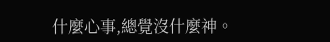什麼心事,總覺沒什麼神。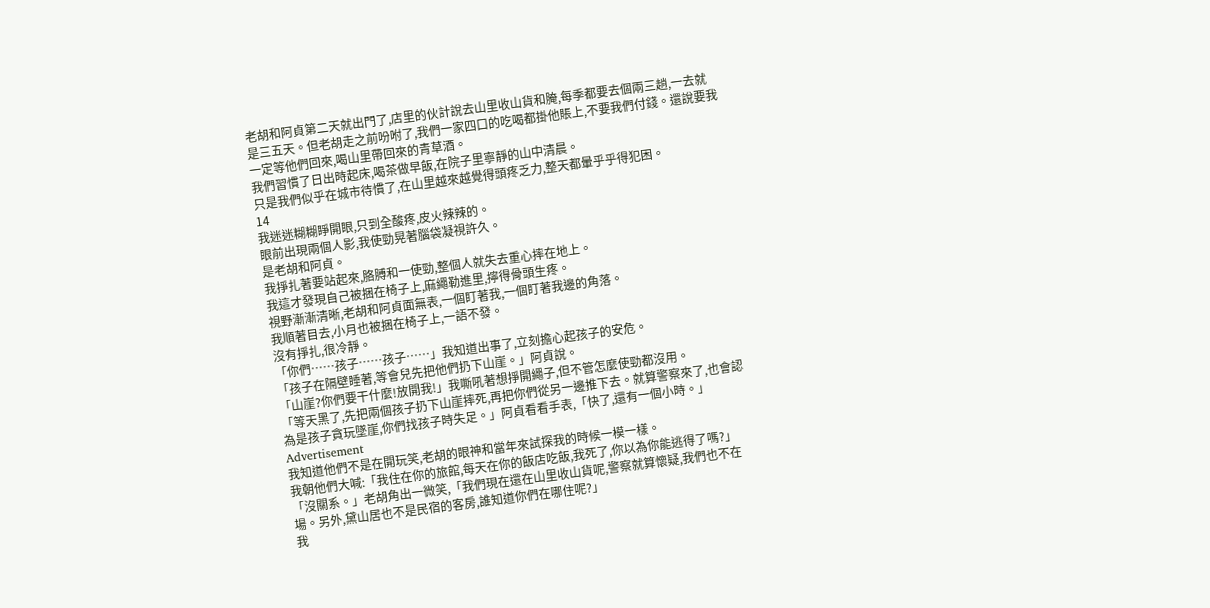老胡和阿貞第二天就出門了,店里的伙計說去山里收山貨和腌,每季都要去個兩三趟,一去就是三五天。但老胡走之前吩咐了,我們一家四口的吃喝都掛他賬上,不要我們付錢。還說要我一定等他們回來,喝山里帶回來的青草酒。
我們習慣了日出時起床,喝茶做早飯,在院子里寧靜的山中清晨。
只是我們似乎在城市待慣了,在山里越來越覺得頭疼乏力,整天都暈乎乎得犯困。
14
我迷迷糊糊睜開眼,只到全酸疼,皮火辣辣的。
眼前出現兩個人影,我使勁晃著腦袋凝視許久。
是老胡和阿貞。
我掙扎著要站起來,胳膊和一使勁,整個人就失去重心摔在地上。
我這才發現自己被捆在椅子上,麻繩勒進里,擰得骨頭生疼。
視野漸漸清晰,老胡和阿貞面無表,一個盯著我,一個盯著我邊的角落。
我順著目去,小月也被捆在椅子上,一語不發。
沒有掙扎,很冷靜。
「你們……孩子……孩子……」我知道出事了,立刻擔心起孩子的安危。
「孩子在隔壁睡著,等會兒先把他們扔下山崖。」阿貞說。
「山崖?你們要干什麼!放開我!」我嘶吼著想掙開繩子,但不管怎麼使勁都沒用。
「等天黑了,先把兩個孩子扔下山崖摔死,再把你們從另一邊推下去。就算警察來了,也會認為是孩子貪玩墜崖,你們找孩子時失足。」阿貞看看手表,「快了,還有一個小時。」
Advertisement
我知道他們不是在開玩笑,老胡的眼神和當年來試探我的時候一模一樣。
我朝他們大喊:「我住在你的旅館,每天在你的飯店吃飯,我死了,你以為你能逃得了嗎?」
「沒關系。」老胡角出一微笑,「我們現在還在山里收山貨呢,警察就算懷疑,我們也不在場。另外,黛山居也不是民宿的客房,誰知道你們在哪住呢?」
我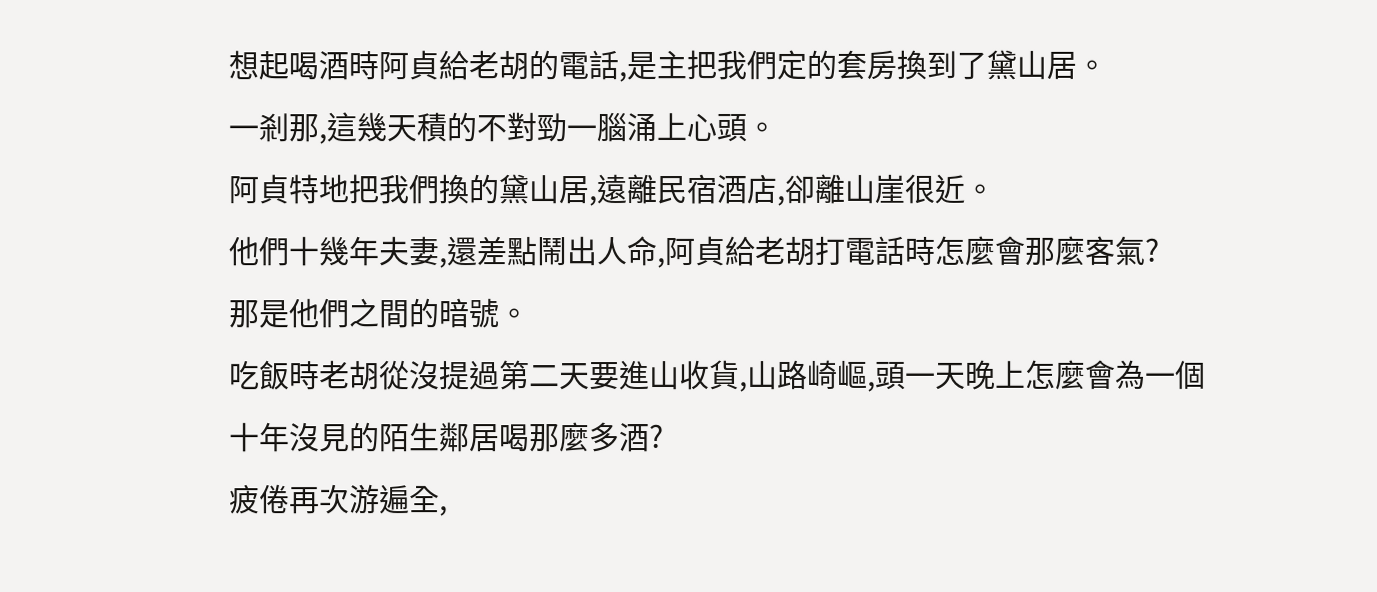想起喝酒時阿貞給老胡的電話,是主把我們定的套房換到了黛山居。
一剎那,這幾天積的不對勁一腦涌上心頭。
阿貞特地把我們換的黛山居,遠離民宿酒店,卻離山崖很近。
他們十幾年夫妻,還差點鬧出人命,阿貞給老胡打電話時怎麼會那麼客氣?
那是他們之間的暗號。
吃飯時老胡從沒提過第二天要進山收貨,山路崎嶇,頭一天晚上怎麼會為一個十年沒見的陌生鄰居喝那麼多酒?
疲倦再次游遍全,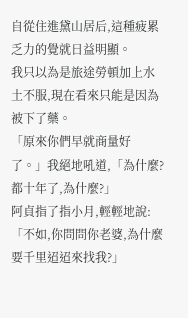自從住進黛山居后,這種疲累乏力的覺就日益明顯。
我只以為是旅途勞頓加上水土不服,現在看來只能是因為被下了藥。
「原來你們早就商量好了。」我絕地吼道,「為什麼?都十年了,為什麼?」
阿貞指了指小月,輕輕地說:「不如,你問問你老婆,為什麼要千里迢迢來找我?」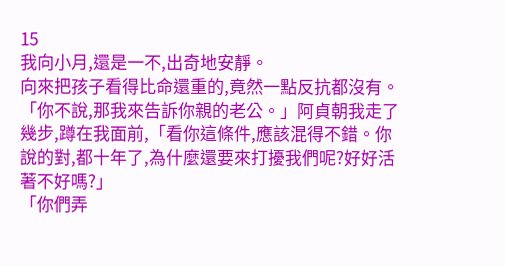15
我向小月,還是一不,出奇地安靜。
向來把孩子看得比命還重的,竟然一點反抗都沒有。
「你不說,那我來告訴你親的老公。」阿貞朝我走了幾步,蹲在我面前,「看你這條件,應該混得不錯。你說的對,都十年了,為什麼還要來打擾我們呢?好好活著不好嗎?」
「你們弄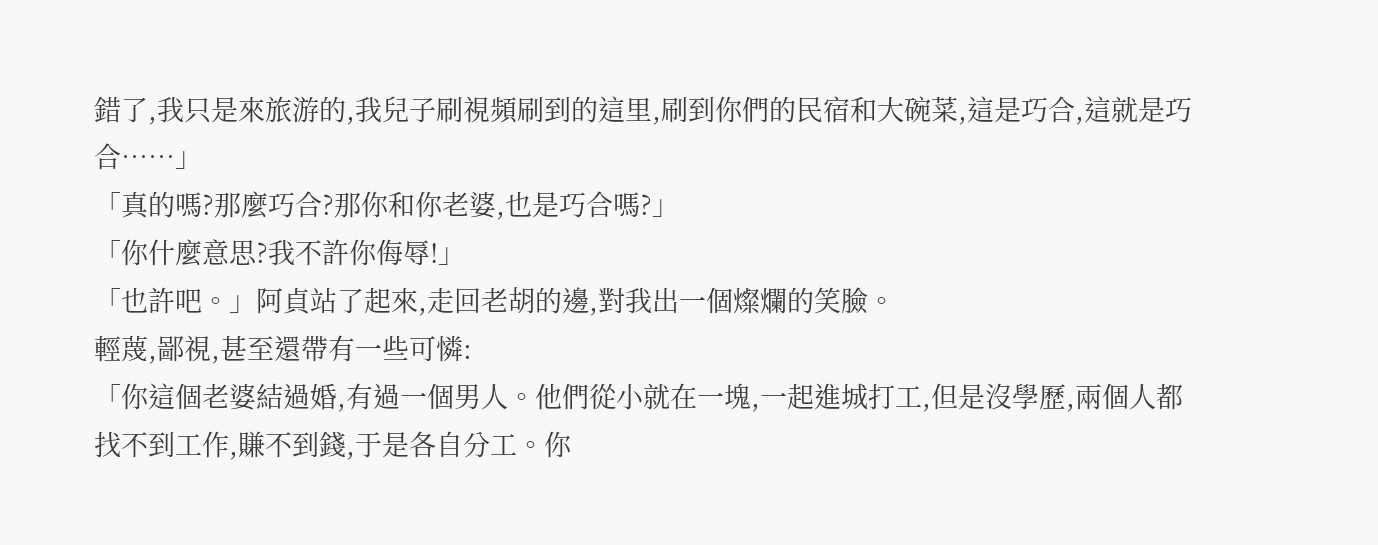錯了,我只是來旅游的,我兒子刷視頻刷到的這里,刷到你們的民宿和大碗菜,這是巧合,這就是巧合……」
「真的嗎?那麼巧合?那你和你老婆,也是巧合嗎?」
「你什麼意思?我不許你侮辱!」
「也許吧。」阿貞站了起來,走回老胡的邊,對我出一個燦爛的笑臉。
輕蔑,鄙視,甚至還帶有一些可憐:
「你這個老婆結過婚,有過一個男人。他們從小就在一塊,一起進城打工,但是沒學歷,兩個人都找不到工作,賺不到錢,于是各自分工。你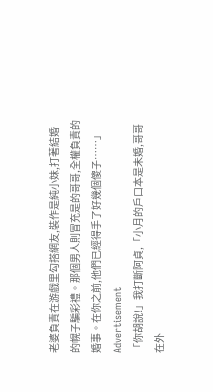老婆負責在游戲里勾搭網友,裝作是純小妹,打著結婚的幌子騙彩禮。那個男人則冒充是的哥哥,全權負責的婚事。在你之前,他們已經得手了好幾個傻子……」
Advertisement
「你胡說!」我打斷阿貞,「小月的戶口本是未婚,哥哥在外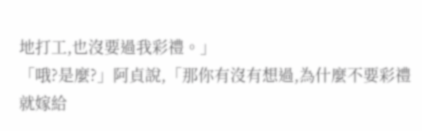地打工,也沒要過我彩禮。」
「哦?是麼?」阿貞說,「那你有沒有想過,為什麼不要彩禮就嫁給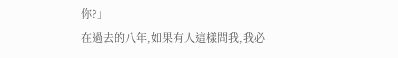你?」
在過去的八年,如果有人這樣問我,我必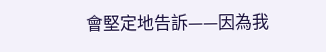會堅定地告訴——因為我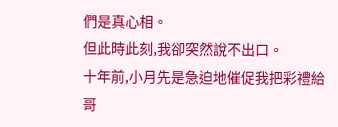們是真心相。
但此時此刻,我卻突然說不出口。
十年前,小月先是急迫地催促我把彩禮給哥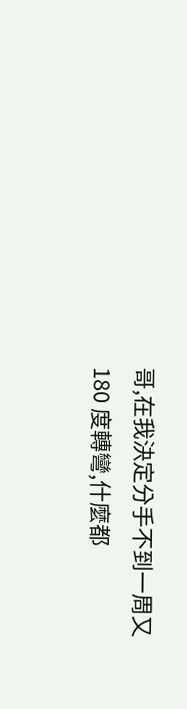哥,在我決定分手不到一周又 180 度轉彎,什麼都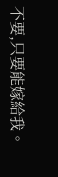不要,只要能嫁給我。